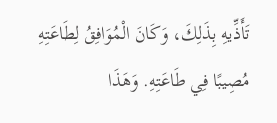تَأَذِّيهِ بِذَلِكَ، وَكَانَ الْمُوَافِقُ لِطَاعَتِهِ مُصِيبًا فِي طَاعَتِهِ. وَهَذَا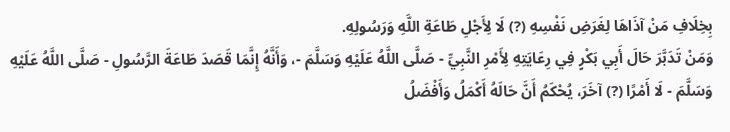بِخِلَافِ مَنْ آذَاهَا لِغَرَضِ نَفْسِهِ (?) لَا لِأَجْلِ طَاعَةِ اللَّهِ وَرَسُولِهِ.
وَمَنْ تَدَبَّرَ حَالَ أَبِي بَكْرٍ فِي رِعَايَتِهِ لِأَمْرِ النَّبِيِّ - صَلَّى اللَّهُ عَلَيْهِ وَسَلَّمَ -، وَأَنَّهُ إِنَّمَا قَصَدَ طَاعَةَ الرَّسُولِ - صَلَّى اللَّهُ عَلَيْهِ وَسَلَّمَ - لَا أَمْرًا (?) آخَرَ، يُحْكَمُ أَنَّ حَالَهُ أَكْمَلُ وَأَفْضَلُ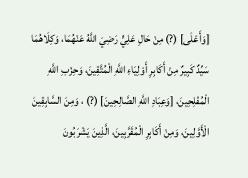[وَأَعْلَى] (?) مِنْ حَالِ عَلِيٍّ رَضِيَ اللَّهُ عَنْهُمَا، وَكِلَاهُمَا سَيِّدٌ كَبِيرٌ مِنْ أَكَابِرِ أَوْلِيَاءِ اللَّهِ الْمُتَّقِينَ، وَحِزْبِ اللَّهِ الْمُفْلِحِينَ، [وَعِبَادِ اللَّهِ الصَّالِحِينَ] (?) ، وَمِنَ السَّابِقِينَ الْأَوَّلِينَ، وَمِنْ أَكَابِرِ الْمُقَرَّبِينَ، الَّذِينَ يَشْرَبُونَ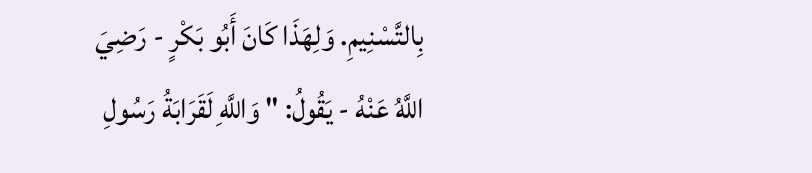بِالتَّسْنِيمِ. وَلِهَذَا كَانَ أَبُو بَكْرٍ - رَضِيَ اللَّهُ عَنْهُ - يَقُولُ: " وَاللَّهِ لَقَرَابَةُ رَسُولِ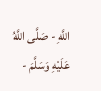اللَّهِ - صَلَّى اللَّهُ عَلَيْهِ وَسَلَّمَ -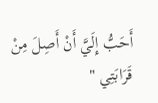أَحَبُّ إِلَيَّ أَنْ أَصِلَ مِنْ قَرَابَتِي "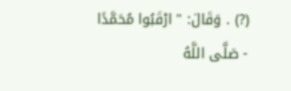(?) . وَقَالَ: " ارْقَبُوا مُحَمَّدًا - صَلَّى اللَّهُ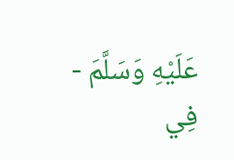عَلَيْهِ وَسَلَّمَ - فِي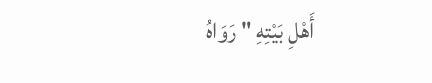أَهْلِ بَيْتِهِ " رَوَاهُ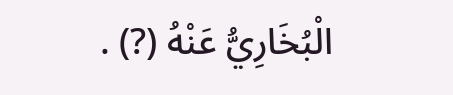الْبُخَارِيُّ عَنْهُ (?) .